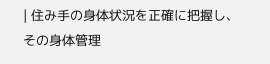| 住み手の身体状況を正確に把握し、その身体管理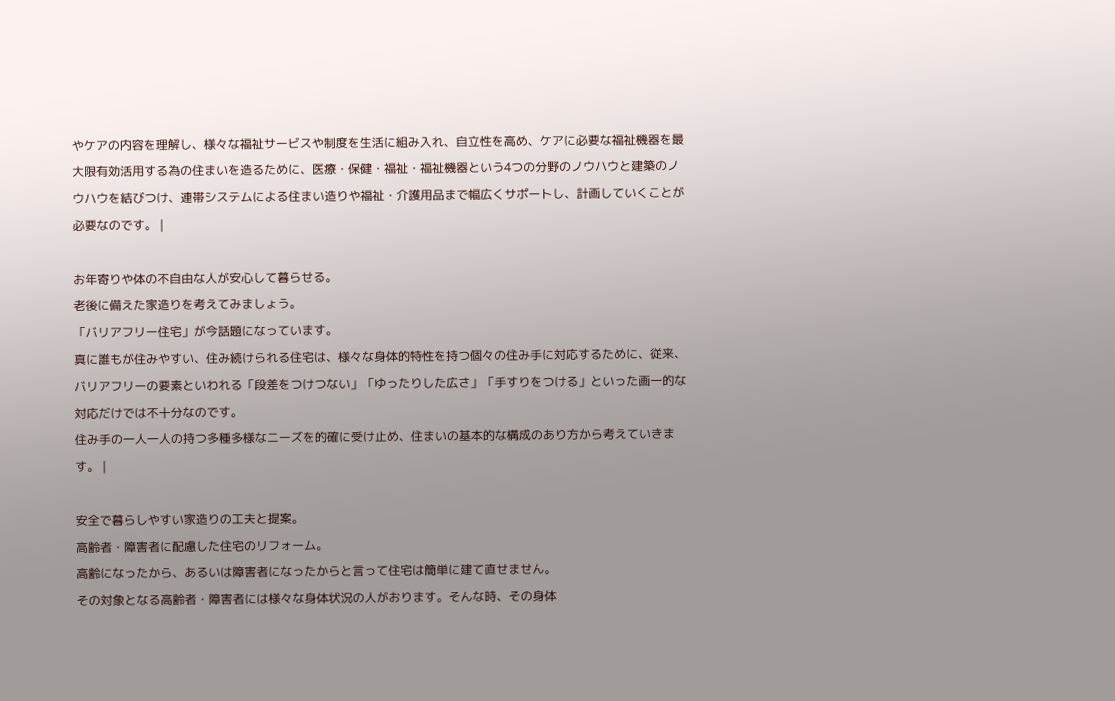やケアの内容を理解し、様々な福祉サービスや制度を生活に組み入れ、自立性を高め、ケアに必要な福祉機器を最大限有効活用する為の住まいを造るために、医療・保健・福祉・福祉機器という4つの分野のノウハウと建築のノウハウを結びつけ、連帯システムによる住まい造りや福祉・介護用品まで幅広くサポートし、計画していくことが必要なのです。 |

お年寄りや体の不自由な人が安心して暮らせる。
老後に備えた家造りを考えてみましょう。
「バリアフリー住宅」が今話題になっています。
真に誰もが住みやすい、住み続けられる住宅は、様々な身体的特性を持つ個々の住み手に対応するために、従来、バリアフリーの要素といわれる「段差をつけつない」「ゆったりした広さ」「手すりをつける」といった画一的な対応だけでは不十分なのです。
住み手の一人一人の持つ多種多様なニーズを的確に受け止め、住まいの基本的な構成のあり方から考えていきます。 |

安全で暮らしやすい家造りの工夫と提案。
高齢者・障害者に配慮した住宅のリフォーム。
高齢になったから、あるいは障害者になったからと言って住宅は簡単に建て直せません。
その対象となる高齢者・障害者には様々な身体状況の人がおります。そんな時、その身体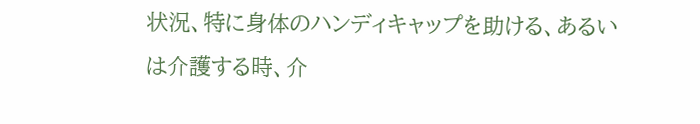状況、特に身体のハンディキャップを助ける、あるいは介護する時、介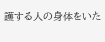護する人の身体をいた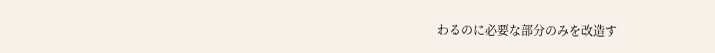わるのに必要な部分のみを改造す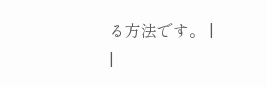る方法です。 |
|